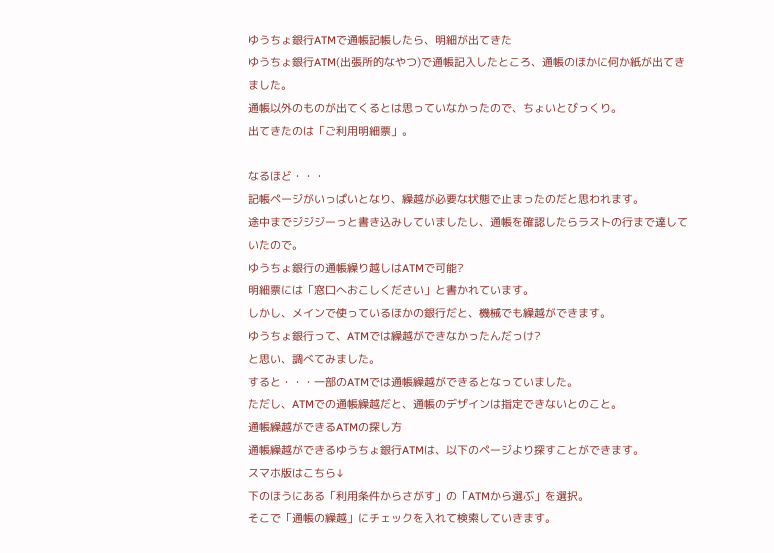ゆうちょ銀行ATMで通帳記帳したら、明細が出てきた
ゆうちょ銀行ATM(出張所的なやつ)で通帳記入したところ、通帳のほかに何か紙が出てきました。
通帳以外のものが出てくるとは思っていなかったので、ちょいとびっくり。
出てきたのは「ご利用明細票」。

なるほど・・・
記帳ページがいっぱいとなり、繰越が必要な状態で止まったのだと思われます。
途中までジジジーっと書き込みしていましたし、通帳を確認したらラストの行まで達していたので。
ゆうちょ銀行の通帳繰り越しはATMで可能?
明細票には「窓口へおこしください」と書かれています。
しかし、メインで使っているほかの銀行だと、機械でも繰越ができます。
ゆうちょ銀行って、ATMでは繰越ができなかったんだっけ?
と思い、調べてみました。
すると・・・一部のATMでは通帳繰越ができるとなっていました。
ただし、ATMでの通帳繰越だと、通帳のデザインは指定できないとのこと。
通帳繰越ができるATMの探し方
通帳繰越ができるゆうちょ銀行ATMは、以下のページより探すことができます。
スマホ版はこちら↓
下のほうにある「利用条件からさがす」の「ATMから選ぶ」を選択。
そこで「通帳の繰越」にチェックを入れて検索していきます。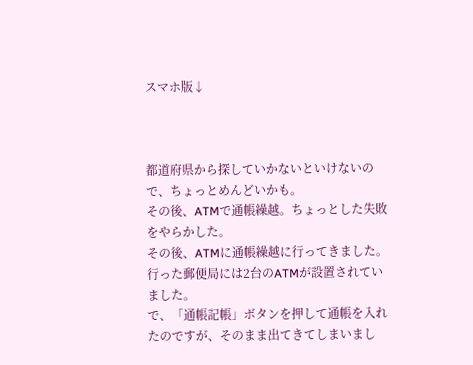スマホ版↓



都道府県から探していかないといけないので、ちょっとめんどいかも。
その後、ATMで通帳繰越。ちょっとした失敗をやらかした。
その後、ATMに通帳繰越に行ってきました。
行った郵便局には2台のATMが設置されていました。
で、「通帳記帳」ボタンを押して通帳を入れたのですが、そのまま出てきてしまいまし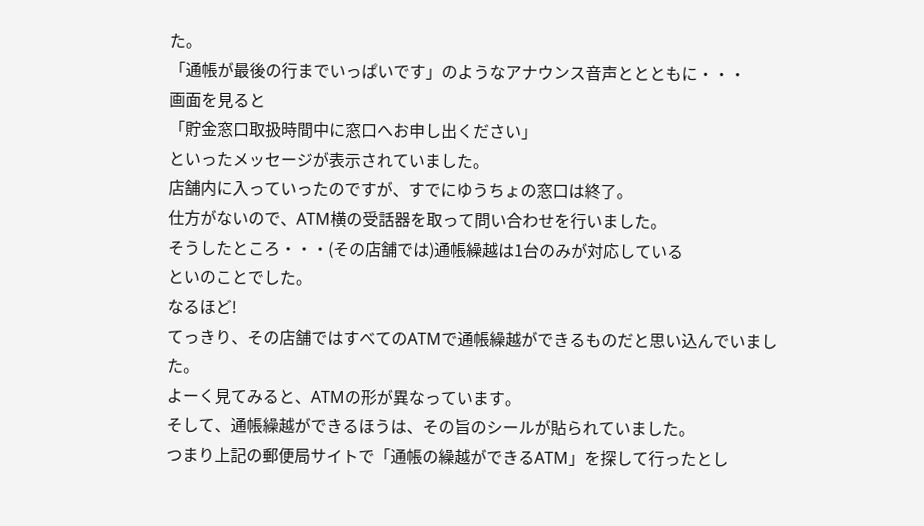た。
「通帳が最後の行までいっぱいです」のようなアナウンス音声ととともに・・・
画面を見ると
「貯金窓口取扱時間中に窓口へお申し出ください」
といったメッセージが表示されていました。
店舗内に入っていったのですが、すでにゆうちょの窓口は終了。
仕方がないので、ATM横の受話器を取って問い合わせを行いました。
そうしたところ・・・(その店舗では)通帳繰越は1台のみが対応している
といのことでした。
なるほど!
てっきり、その店舗ではすべてのATMで通帳繰越ができるものだと思い込んでいました。
よーく見てみると、ATMの形が異なっています。
そして、通帳繰越ができるほうは、その旨のシールが貼られていました。
つまり上記の郵便局サイトで「通帳の繰越ができるATM」を探して行ったとし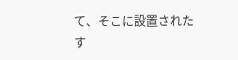て、そこに設置されたす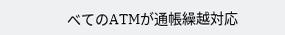べてのATMが通帳繰越対応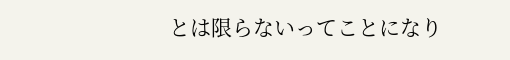とは限らないってことになり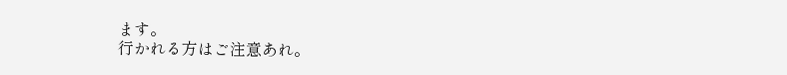ます。
行かれる方はご注意あれ。